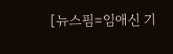[뉴스핌=임애신 기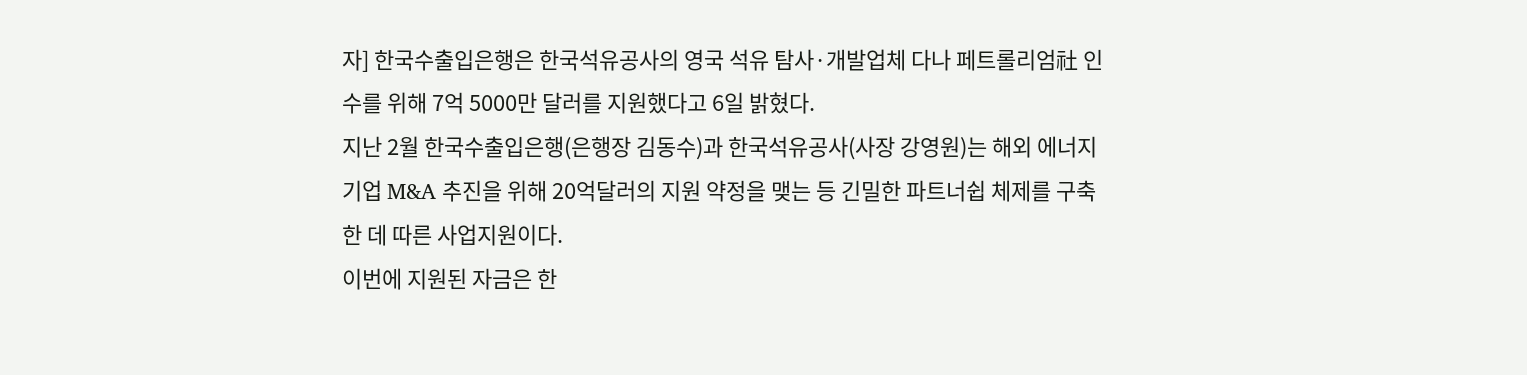자] 한국수출입은행은 한국석유공사의 영국 석유 탐사·개발업체 다나 페트롤리엄社 인수를 위해 7억 5000만 달러를 지원했다고 6일 밝혔다.
지난 2월 한국수출입은행(은행장 김동수)과 한국석유공사(사장 강영원)는 해외 에너지 기업 M&A 추진을 위해 20억달러의 지원 약정을 맺는 등 긴밀한 파트너쉽 체제를 구축한 데 따른 사업지원이다.
이번에 지원된 자금은 한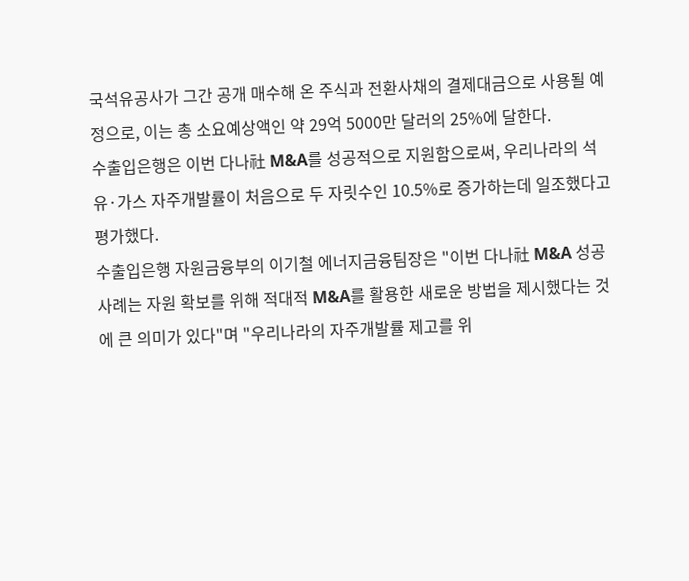국석유공사가 그간 공개 매수해 온 주식과 전환사채의 결제대금으로 사용될 예정으로, 이는 총 소요예상액인 약 29억 5000만 달러의 25%에 달한다.
수출입은행은 이번 다나社 M&A를 성공적으로 지원함으로써, 우리나라의 석유·가스 자주개발률이 처음으로 두 자릿수인 10.5%로 증가하는데 일조했다고 평가했다.
수출입은행 자원금융부의 이기철 에너지금융팀장은 "이번 다나社 M&A 성공 사례는 자원 확보를 위해 적대적 M&A를 활용한 새로운 방법을 제시했다는 것에 큰 의미가 있다"며 "우리나라의 자주개발률 제고를 위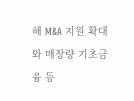해 M&A 지원 확대와 매장량 기초금융 등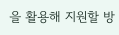을 활용해 지원할 방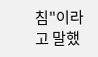침"이라고 말했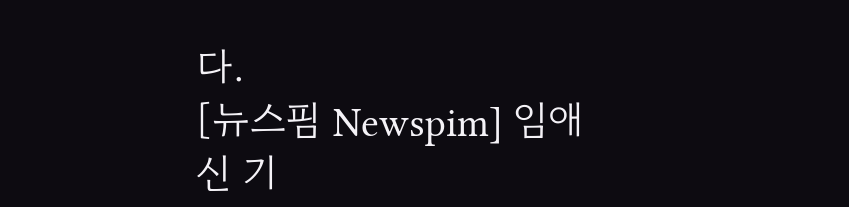다.
[뉴스핌 Newspim] 임애신 기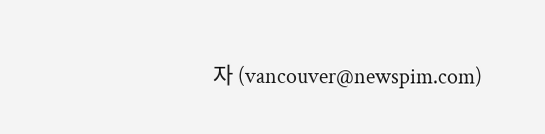자 (vancouver@newspim.com)